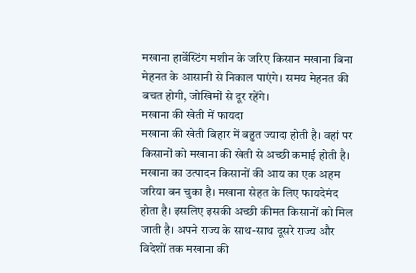मखाना हार्वेस्टिंग मशीन के जरिए किसान मखाना बिना मेहनत के आसानी से निकाल पाएंगे। समय मेहनत की बचत होगी, जोखिमों से दूर रहेंगे।
मखाना की खेती में फायदा
मखाना की खेती बिहार में बहुत ज्यादा होती है। वहां पर किसानों को मखाना की खेती से अच्छी कमाई होती है। मखाना का उत्पादन किसानों की आय का एक अहम जरिया बन चुका है। मखाना सेहत के लिए फायदेमंद होता है। इसलिए इसकी अच्छी कीमत किसानों को मिल जाती है। अपने राज्य के साथ-साथ दूसरे राज्य और विदेशों तक मखाना की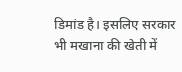डिमांड है। इसलिए सरकार भी मखाना की खेती में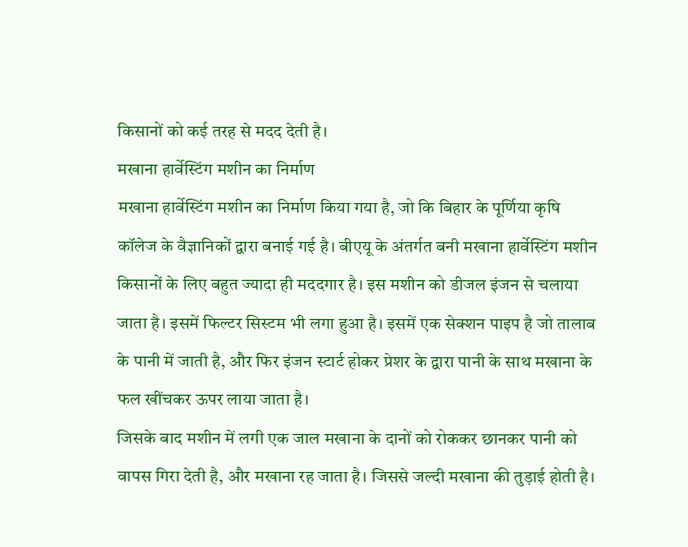किसानों को कई तरह से मदद देती है।
मखाना हार्वेस्टिंग मशीन का निर्माण
मखाना हार्वेस्टिंग मशीन का निर्माण किया गया है, जो कि बिहार के पूर्णिया कृषि कॉलेज के वैज्ञानिकों द्वारा बनाई गई है। बीएयू के अंतर्गत बनी मखाना हार्वेस्टिंग मशीन किसानों के लिए बहुत ज्यादा ही मददगार है। इस मशीन को डीजल इंजन से चलाया जाता है। इसमें फिल्टर सिस्टम भी लगा हुआ है। इसमें एक सेक्शन पाइप है जो तालाब के पानी में जाती है, और फिर इंजन स्टार्ट होकर प्रेशर के द्वारा पानी के साथ मखाना के फल खींचकर ऊपर लाया जाता है।
जिसके बाद मशीन में लगी एक जाल मखाना के दानों को रोककर छानकर पानी को वापस गिरा देती है, और मखाना रह जाता है। जिससे जल्दी मखाना की तुड़ाई होती है।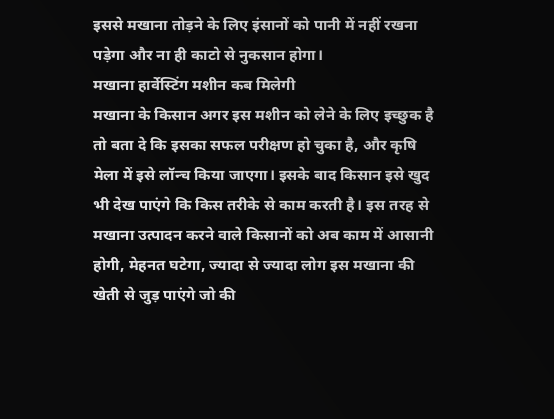इससे मखाना तोड़ने के लिए इंसानों को पानी में नहीं रखना पड़ेगा और ना ही काटो से नुकसान होगा।
मखाना हार्वेस्टिंग मशीन कब मिलेगी
मखाना के किसान अगर इस मशीन को लेने के लिए इच्छुक है तो बता दे कि इसका सफल परीक्षण हो चुका है, और कृषि मेला में इसे लॉन्च किया जाएगा। इसके बाद किसान इसे खुद भी देख पाएंगे कि किस तरीके से काम करती है। इस तरह से मखाना उत्पादन करने वाले किसानों को अब काम में आसानी होगी, मेहनत घटेगा, ज्यादा से ज्यादा लोग इस मखाना की खेती से जुड़ पाएंगे जो की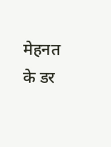मेहनत के डर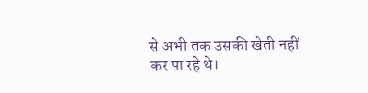से अभी तक उसकी खेती नहीं कर पा रहे थे।